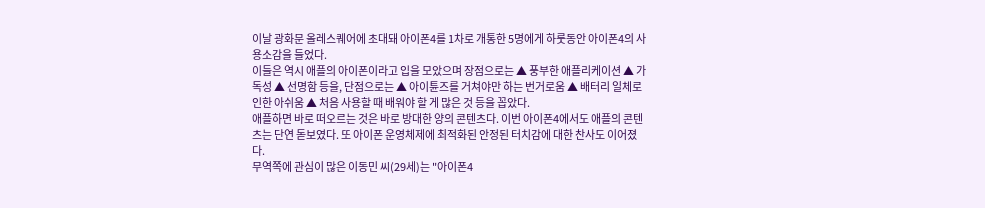이날 광화문 올레스퀘어에 초대돼 아이폰4를 1차로 개통한 5명에게 하룻동안 아이폰4의 사용소감을 들었다.
이들은 역시 애플의 아이폰이라고 입을 모았으며 장점으로는 ▲ 풍부한 애플리케이션 ▲ 가독성 ▲ 선명함 등을, 단점으로는 ▲ 아이튠즈를 거쳐야만 하는 번거로움 ▲ 배터리 일체로 인한 아쉬움 ▲ 처음 사용할 때 배워야 할 게 많은 것 등을 꼽았다.
애플하면 바로 떠오르는 것은 바로 방대한 양의 콘텐츠다. 이번 아이폰4에서도 애플의 콘텐츠는 단연 돋보였다. 또 아이폰 운영체제에 최적화된 안정된 터치감에 대한 찬사도 이어졌다.
무역쪽에 관심이 많은 이동민 씨(29세)는 "아이폰4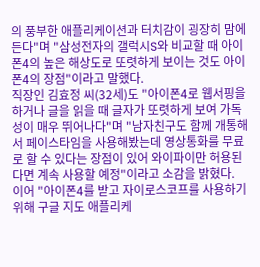의 풍부한 애플리케이션과 터치감이 굉장히 맘에 든다"며 "삼성전자의 갤럭시S와 비교할 때 아이폰4의 높은 해상도로 또렷하게 보이는 것도 아이폰4의 장점"이라고 말했다.
직장인 김효정 씨(32세)도 "아이폰4로 웹서핑을 하거나 글을 읽을 때 글자가 또렷하게 보여 가독성이 매우 뛰어나다"며 "남자친구도 함께 개통해서 페이스타임을 사용해봤는데 영상통화를 무료로 할 수 있다는 장점이 있어 와이파이만 허용된다면 계속 사용할 예정"이라고 소감을 밝혔다.
이어 "아이폰4를 받고 자이로스코프를 사용하기 위해 구글 지도 애플리케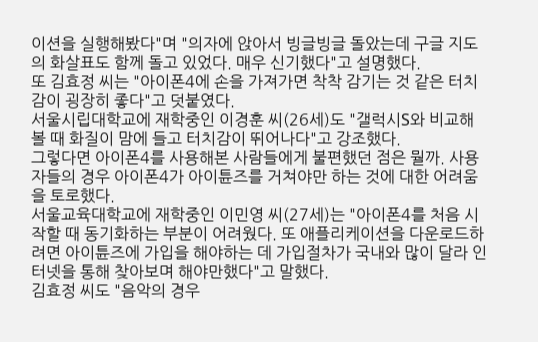이션을 실행해봤다"며 "의자에 앉아서 빙글빙글 돌았는데 구글 지도의 화살표도 함께 돌고 있었다. 매우 신기했다"고 설명했다.
또 김효정 씨는 "아이폰4에 손을 가져가면 착착 감기는 것 같은 터치감이 굉장히 좋다"고 덧붙였다.
서울시립대학교에 재학중인 이경훈 씨(26세)도 "갤럭시S와 비교해 볼 때 화질이 맘에 들고 터치감이 뛰어나다"고 강조했다.
그렇다면 아이폰4를 사용해본 사람들에게 불편했던 점은 뭘까. 사용자들의 경우 아이폰4가 아이튠즈를 거쳐야만 하는 것에 대한 어려움을 토로했다.
서울교육대학교에 재학중인 이민영 씨(27세)는 "아이폰4를 처음 시작할 때 동기화하는 부분이 어려웠다. 또 애플리케이션을 다운로드하려면 아이튠즈에 가입을 해야하는 데 가입절차가 국내와 많이 달라 인터넷을 통해 찾아보며 해야만했다"고 말했다.
김효정 씨도 "음악의 경우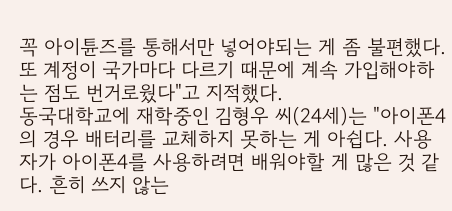꼭 아이튠즈를 통해서만 넣어야되는 게 좀 불편했다. 또 계정이 국가마다 다르기 때문에 계속 가입해야하는 점도 번거로웠다"고 지적했다.
동국대학교에 재학중인 김형우 씨(24세)는 "아이폰4의 경우 배터리를 교체하지 못하는 게 아쉽다. 사용자가 아이폰4를 사용하려면 배워야할 게 많은 것 같다. 흔히 쓰지 않는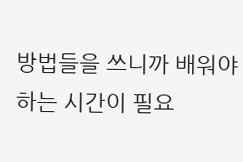방법들을 쓰니까 배워야하는 시간이 필요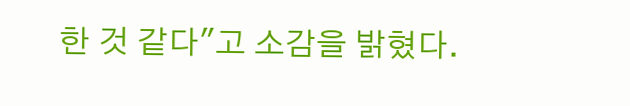한 것 같다"고 소감을 밝혔다.